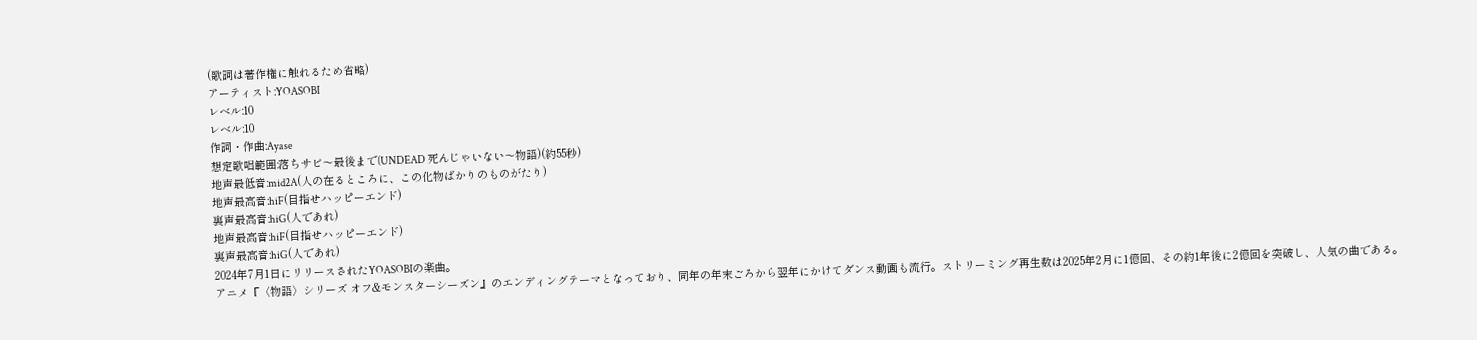(歌詞は著作権に触れるため省略)
アーティスト:YOASOBI
レベル:10
レベル:10
作詞・作曲:Ayase
想定歌唱範囲:落ちサビ〜最後まで(UNDEAD 死んじゃいない〜物語)(約55秒)
地声最低音:mid2A(人の在るところに、この化物ばかりのものがたり)
地声最高音:hiF(目指せハッピーエンド)
裏声最高音:hiG(人であれ)
地声最高音:hiF(目指せハッピーエンド)
裏声最高音:hiG(人であれ)
2024年7月1日にリリースされたYOASOBIの楽曲。
アニメ『〈物語〉シリーズ オフ&モンスターシーズン』のエンディングテーマとなっており、同年の年末ごろから翌年にかけてダンス動画も流行。ストリーミング再生数は2025年2月に1億回、その約1年後に2億回を突破し、人気の曲である。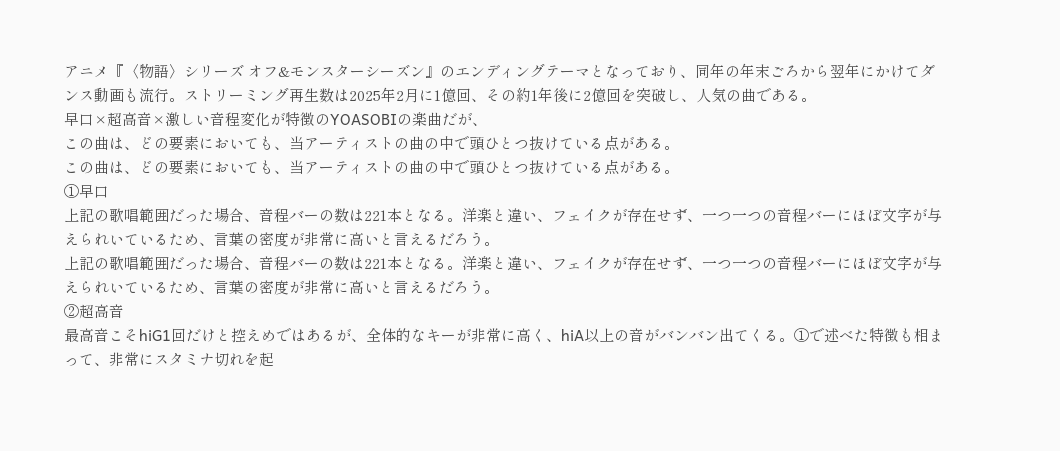アニメ『〈物語〉シリーズ オフ&モンスターシーズン』のエンディングテーマとなっており、同年の年末ごろから翌年にかけてダンス動画も流行。ストリーミング再生数は2025年2月に1億回、その約1年後に2億回を突破し、人気の曲である。
早口×超高音×激しい音程変化が特徴のYOASOBIの楽曲だが、
この曲は、どの要素においても、当アーティストの曲の中で頭ひとつ抜けている点がある。
この曲は、どの要素においても、当アーティストの曲の中で頭ひとつ抜けている点がある。
①早口
上記の歌唱範囲だった場合、音程バーの数は221本となる。洋楽と違い、フェイクが存在せず、一つ一つの音程バーにほぼ文字が与えられいているため、言葉の密度が非常に高いと言えるだろう。
上記の歌唱範囲だった場合、音程バーの数は221本となる。洋楽と違い、フェイクが存在せず、一つ一つの音程バーにほぼ文字が与えられいているため、言葉の密度が非常に高いと言えるだろう。
②超高音
最高音こそhiG1回だけと控えめではあるが、全体的なキーが非常に高く、hiA以上の音がバンバン出てくる。①で述べた特徴も相まって、非常にスタミナ切れを起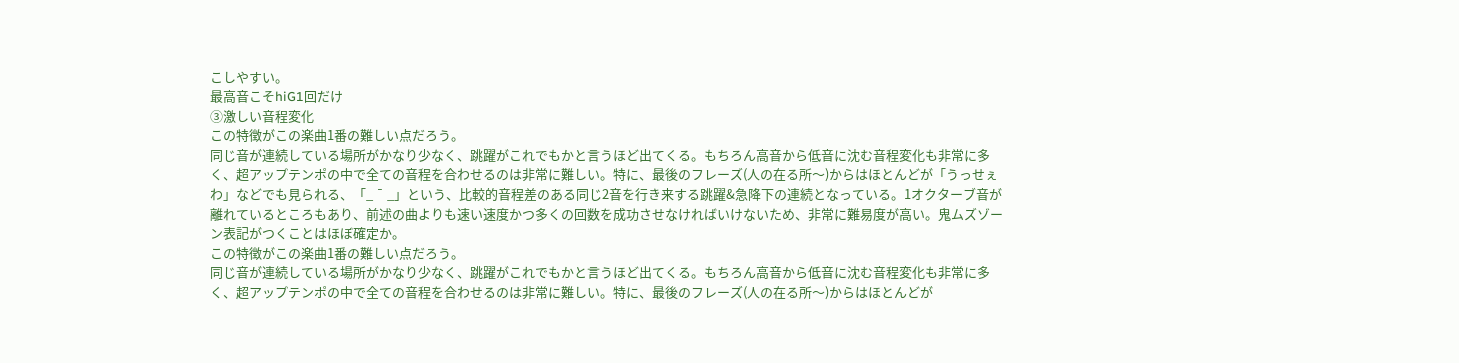こしやすい。
最高音こそhiG1回だけ
③激しい音程変化
この特徴がこの楽曲1番の難しい点だろう。
同じ音が連続している場所がかなり少なく、跳躍がこれでもかと言うほど出てくる。もちろん高音から低音に沈む音程変化も非常に多く、超アップテンポの中で全ての音程を合わせるのは非常に難しい。特に、最後のフレーズ(人の在る所〜)からはほとんどが「うっせぇわ」などでも見られる、「_ ¯ _」という、比較的音程差のある同じ2音を行き来する跳躍&急降下の連続となっている。1オクターブ音が離れているところもあり、前述の曲よりも速い速度かつ多くの回数を成功させなければいけないため、非常に難易度が高い。鬼ムズゾーン表記がつくことはほぼ確定か。
この特徴がこの楽曲1番の難しい点だろう。
同じ音が連続している場所がかなり少なく、跳躍がこれでもかと言うほど出てくる。もちろん高音から低音に沈む音程変化も非常に多く、超アップテンポの中で全ての音程を合わせるのは非常に難しい。特に、最後のフレーズ(人の在る所〜)からはほとんどが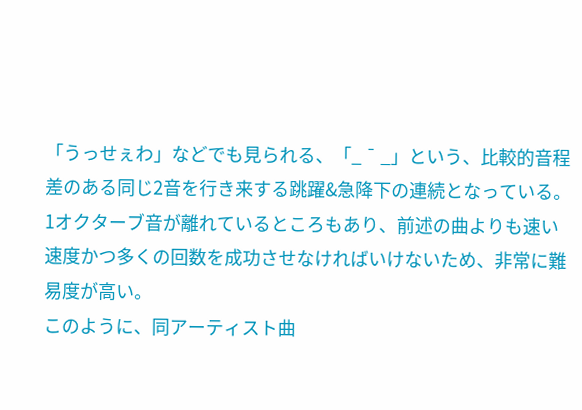「うっせぇわ」などでも見られる、「_ ¯ _」という、比較的音程差のある同じ2音を行き来する跳躍&急降下の連続となっている。1オクターブ音が離れているところもあり、前述の曲よりも速い速度かつ多くの回数を成功させなければいけないため、非常に難易度が高い。
このように、同アーティスト曲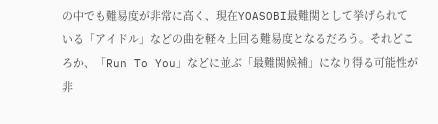の中でも難易度が非常に高く、現在YOASOBI最難関として挙げられている「アイドル」などの曲を軽々上回る難易度となるだろう。それどころか、「Run To You」などに並ぶ「最難関候補」になり得る可能性が非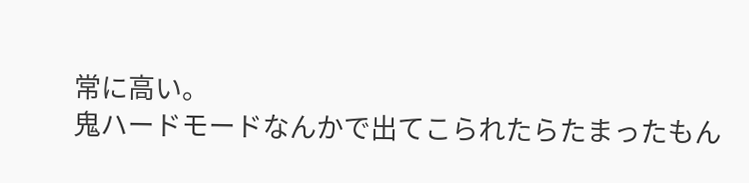常に高い。
鬼ハードモードなんかで出てこられたらたまったもん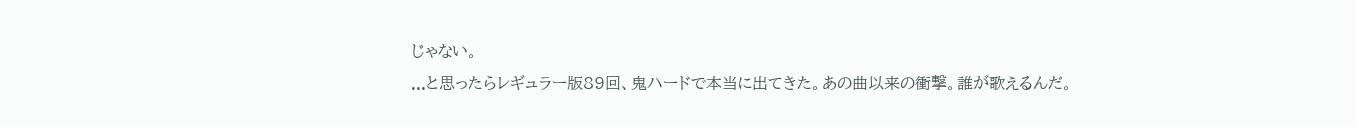じゃない。
...と思ったらレギュラー版89回、鬼ハードで本当に出てきた。あの曲以来の衝撃。誰が歌えるんだ。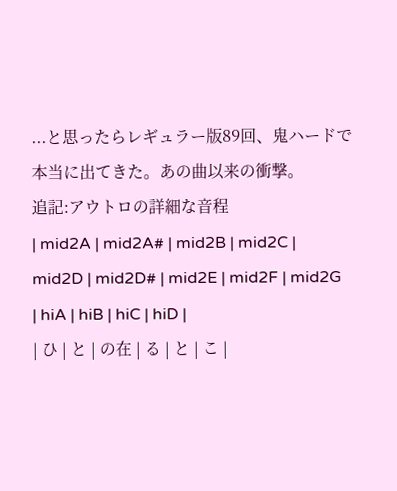...と思ったらレギュラー版89回、鬼ハードで本当に出てきた。あの曲以来の衝撃。
追記:アウトロの詳細な音程
| mid2A | mid2A# | mid2B | mid2C | mid2D | mid2D# | mid2E | mid2F | mid2G | hiA | hiB | hiC | hiD |
| ひ | と | の在 | る | と | こ |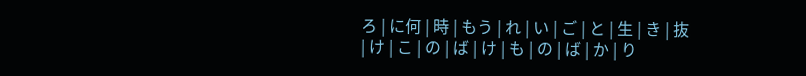ろ | に何 | 時 | もう | れ | い | ご | と | 生 | き | 抜 | け | こ | の | ば | け | も | の | ば | か | り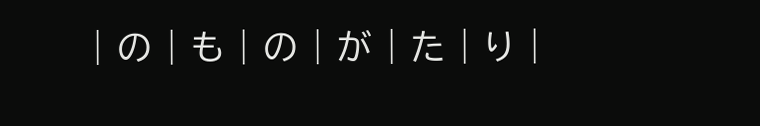| の | も | の | が | た | り |